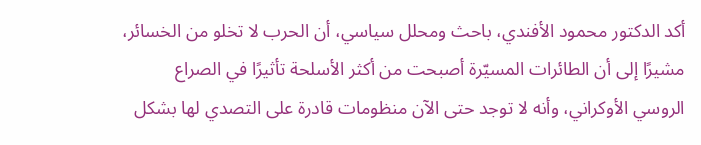أكد الدكتور محمود الأفندي، باحث ومحلل سياسي، أن الحرب لا تخلو من الخسائر، مشيرًا إلى أن الطائرات المسيّرة أصبحت من أكثر الأسلحة تأثيرًا في الصراع الروسي الأوكراني، وأنه لا توجد حتى الآن منظومات قادرة على التصدي لها بشكل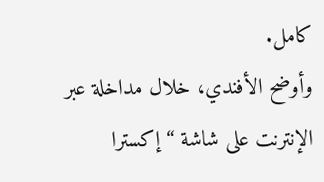كامل.
وأوضح الأفندي، خلال مداخلة عبر الإنترنت على شاشة “إكسترا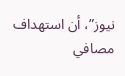نيوز”، أن استهداف مصافي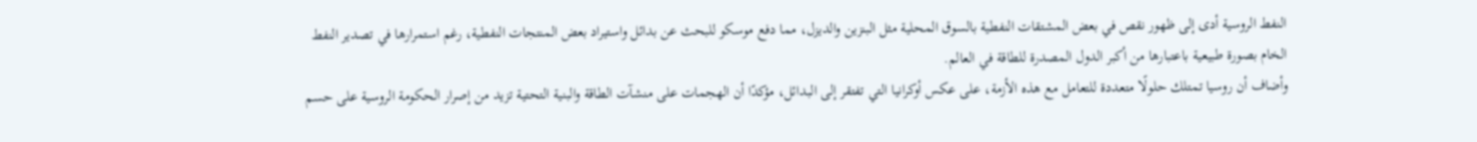النفط الروسية أدى إلى ظهور نقص في بعض المشتقات النفطية بالسوق المحلية مثل البنزين والديزل، مما دفع موسكو للبحث عن بدائل واستيراد بعض المنتجات النفطية، رغم استمرارها في تصدير النفط الخام بصورة طبيعية باعتبارها من أكبر الدول المصدرة للطاقة في العالم.
وأضاف أن روسيا تمتلك حلولًا متعددة للتعامل مع هذه الأزمة، على عكس أوكرانيا التي تفتقر إلى البدائل، مؤكدًا أن الهجمات على منشآت الطاقة والبنية التحتية تزيد من إصرار الحكومة الروسية على حسم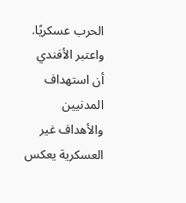الحرب عسكريًا.
واعتبر الأفندي أن استهداف المدنيين والأهداف غير العسكرية يعكس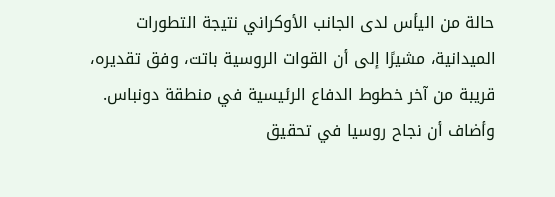حالة من اليأس لدى الجانب الأوكراني نتيجة التطورات الميدانية، مشيرًا إلى أن القوات الروسية باتت، وفق تقديره، قريبة من آخر خطوط الدفاع الرئيسية في منطقة دونباس.
وأضاف أن نجاح روسيا في تحقيق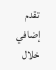تقدم إضافي خلال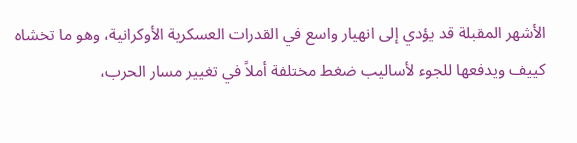الأشهر المقبلة قد يؤدي إلى انهيار واسع في القدرات العسكرية الأوكرانية، وهو ما تخشاه كييف ويدفعها للجوء لأساليب ضغط مختلفة أملاً في تغيير مسار الحرب،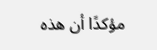مؤكدًا أن هذه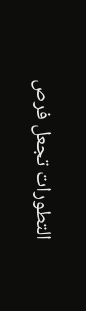التطورات تجعل فرص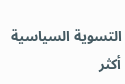التسوية السياسية أكثر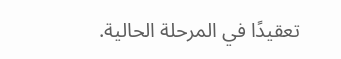تعقيدًا في المرحلة الحالية.